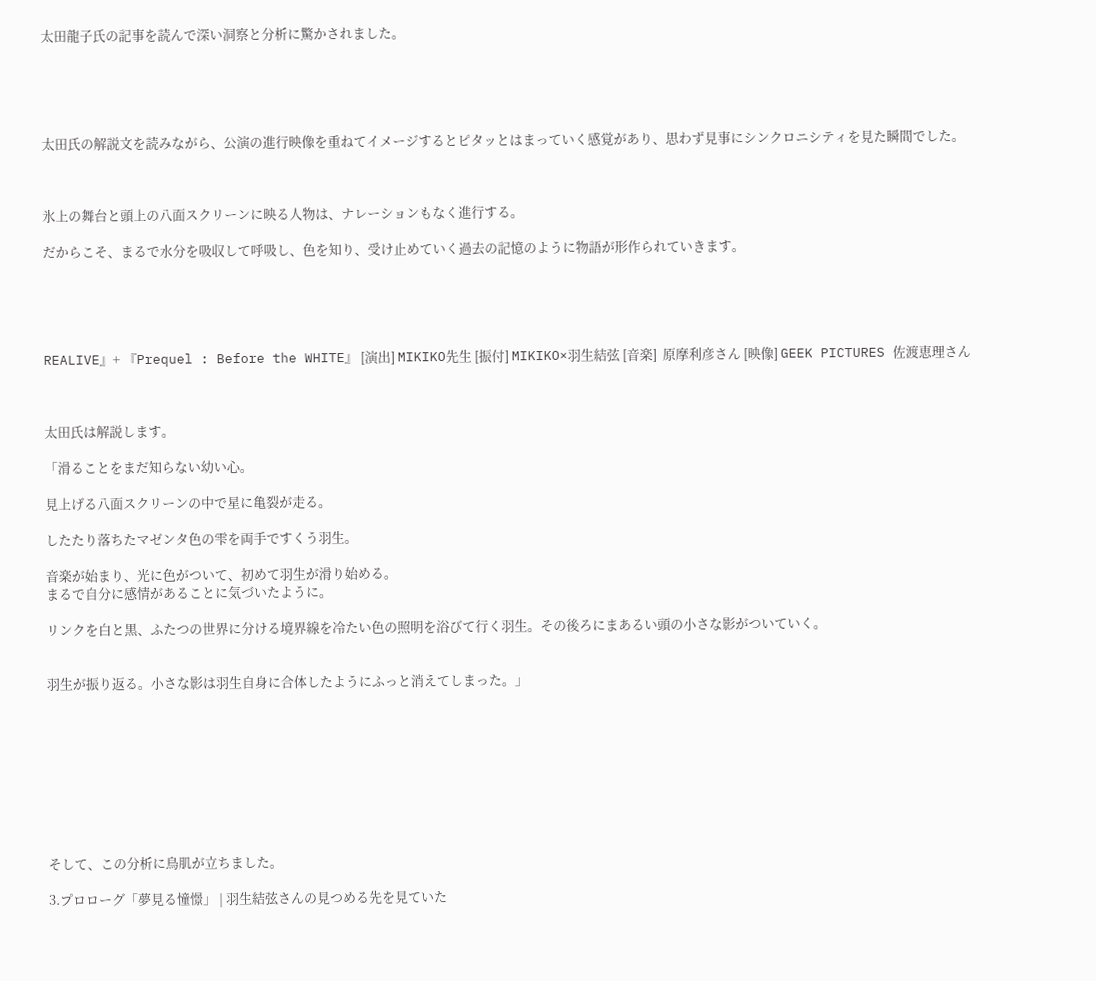太田龍子氏の記事を読んで深い洞察と分析に驚かされました。





太田氏の解説文を読みながら、公演の進行映像を重ねてイメージするとピタッとはまっていく感覚があり、思わず見事にシンクロニシティを見た瞬間でした。



氷上の舞台と頭上の八面スクリーンに映る人物は、ナレーションもなく進行する。

だからこそ、まるで水分を吸収して呼吸し、色を知り、受け止めていく過去の記憶のように物語が形作られていきます。





REALIVE』+ 『Prequel : Before the WHITE』 [演出] MIKIKO先生 [振付] MIKIKO×羽生結弦 [音楽]  原摩利彦さん [映像] GEEK PICTURES 佐渡恵理さん



太田氏は解説します。

「滑ることをまだ知らない幼い心。

見上げる八面スクリーンの中で星に亀裂が走る。

したたり落ちたマゼンタ色の雫を両手ですくう羽生。

音楽が始まり、光に色がついて、初めて羽生が滑り始める。
まるで自分に感情があることに気づいたように。

リンクを白と黒、ふたつの世界に分ける境界線を冷たい色の照明を浴びて行く羽生。その後ろにまあるい頭の小さな影がついていく。


羽生が振り返る。小さな影は羽生自身に合体したようにふっと消えてしまった。」









そして、この分析に鳥肌が立ちました。

3.プロローグ「夢見る憧憬」 | 羽生結弦さんの見つめる先を見ていた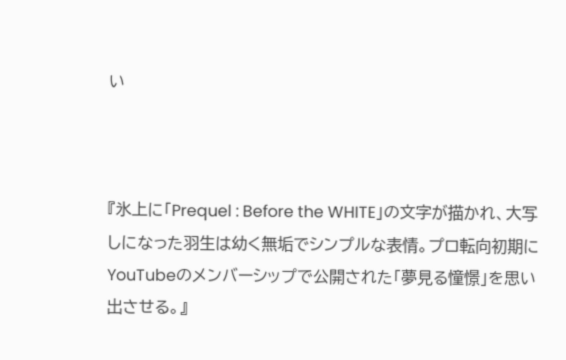い



『氷上に「Prequel : Before the WHITE」の文字が描かれ、大写しになった羽生は幼く無垢でシンプルな表情。プロ転向初期にYouTubeのメンバーシップで公開された「夢見る憧憬」を思い出させる。』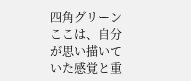四角グリーンここは、自分が思い描いていた感覚と重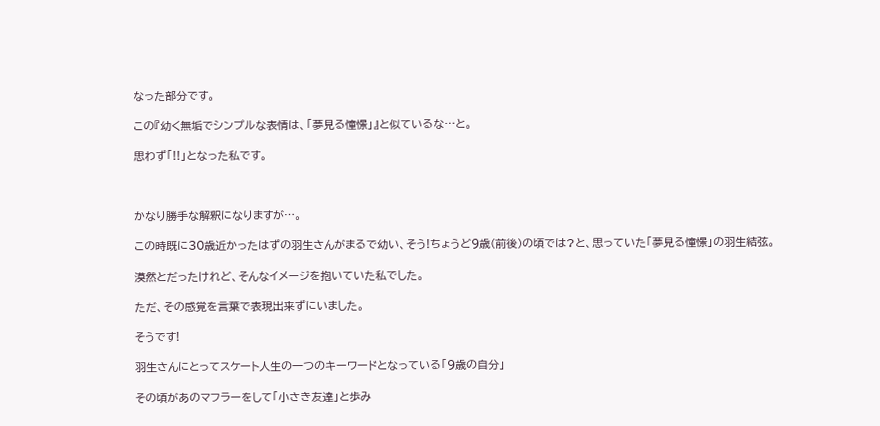なった部分です。

この『幼く無垢でシンプルな表情は、「夢見る憧憬」』と似ているな…と。

思わず「!!」となった私です。



かなり勝手な解釈になりますが…。

この時既に30歳近かったはずの羽生さんがまるで幼い、そう!ちょうど9歳(前後)の頃では?と、思っていた「夢見る憧憬」の羽生結弦。

漠然とだったけれど、そんなイメージを抱いていた私でした。

ただ、その感覚を言葉で表現出来ずにいました。

そうです!

羽生さんにとってスケート人生の一つのキーワードとなっている「9歳の自分」

その頃があのマフラーをして「小さき友達」と歩み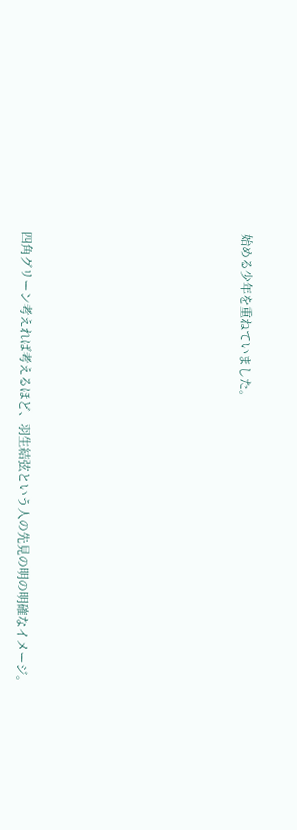始める少年を重ねていました。









四角グリーン考えれば考えるほど、羽生結弦という人の先見の明の明確なイメージ。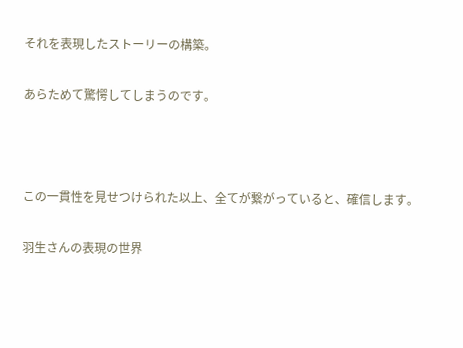それを表現したストーリーの構築。

あらためて驚愕してしまうのです。



この一貫性を見せつけられた以上、全てが繋がっていると、確信します。

羽生さんの表現の世界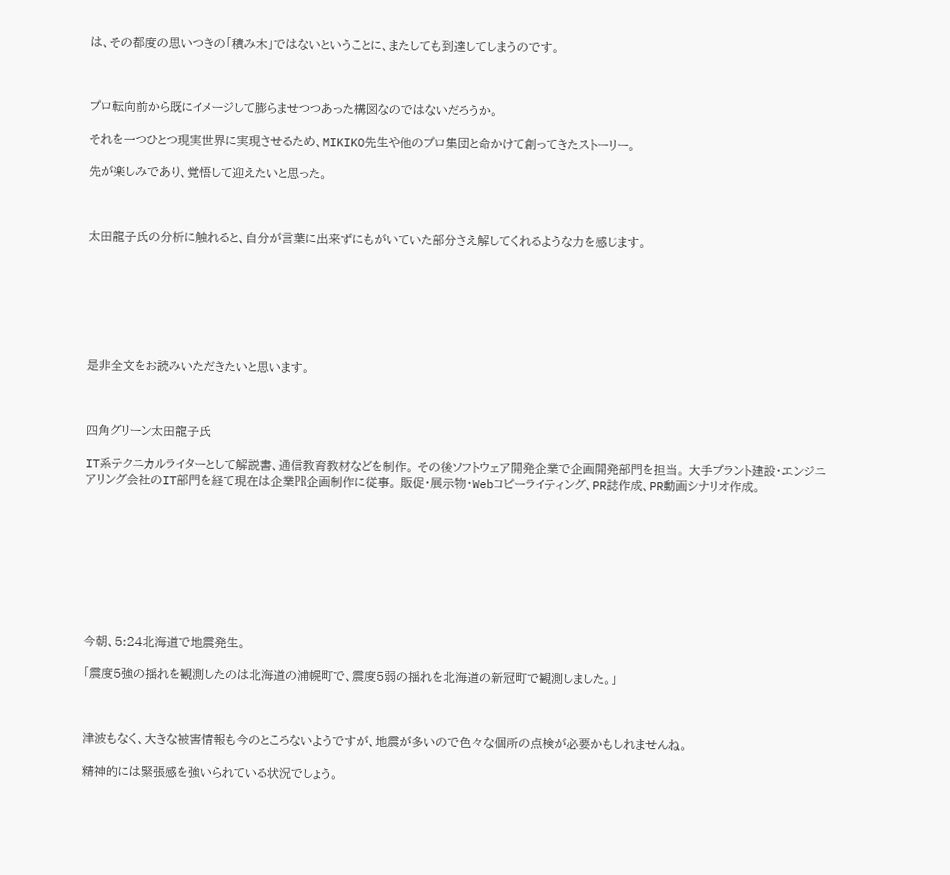は、その都度の思いつきの「積み木」ではないということに、またしても到達してしまうのです。



プロ転向前から既にイメージして膨らませつつあった構図なのではないだろうか。

それを一つひとつ現実世界に実現させるため、MIKIKO先生や他のプロ集団と命かけて創ってきたストーリー。

先が楽しみであり、覚悟して迎えたいと思った。



太田龍子氏の分析に触れると、自分が言葉に出来ずにもがいていた部分さえ解してくれるような力を感じます。







是非全文をお読みいただきたいと思います。



四角グリーン太田龍子氏

IT系テクニカルライターとして解説書、通信教育教材などを制作。 その後ソフトウェア開発企業で企画開発部門を担当。 大手プラント建設・エンジニアリング会社のIT部門を経て現在は企業㏚企画制作に従事。 販促・展示物・Webコピーライティング、PR誌作成、PR動画シナリオ作成。









今朝、5:24北海道で地震発生。

「震度5強の揺れを観測したのは北海道の浦幌町で、震度5弱の揺れを北海道の新冠町で観測しました。」



津波もなく、大きな被害情報も今のところないようですが、地震が多いので色々な個所の点検が必要かもしれませんね。

精神的には緊張感を強いられている状況でしょう。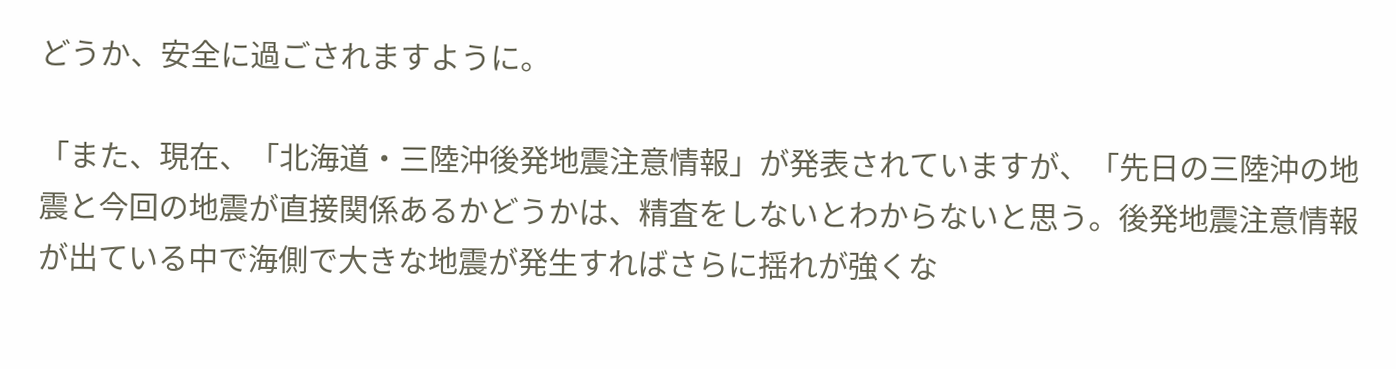どうか、安全に過ごされますように。

「また、現在、「北海道・三陸沖後発地震注意情報」が発表されていますが、「先日の三陸沖の地震と今回の地震が直接関係あるかどうかは、精査をしないとわからないと思う。後発地震注意情報が出ている中で海側で大きな地震が発生すればさらに揺れが強くな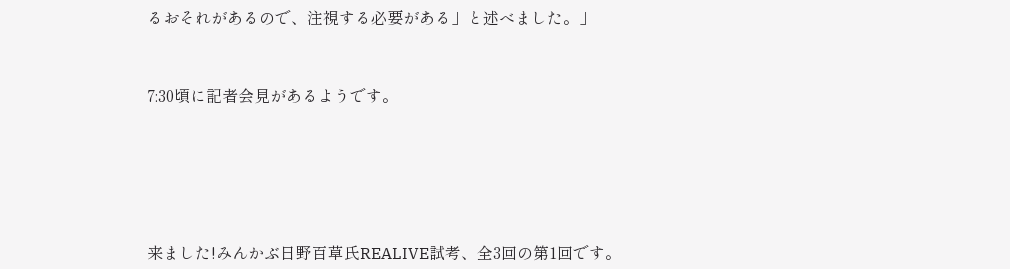るおそれがあるので、注視する必要がある」と述べました。」



7:30頃に記者会見があるようです。







来ました!みんかぶ日野百草氏REALIVE試考、全3回の第1回です。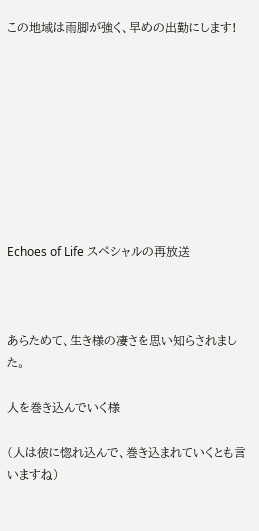この地域は雨脚が強く、早めの出勤にします!









Echoes of Life スペシャルの再放送



あらためて、生き様の凄さを思い知らされました。

人を巻き込んでいく様

(人は彼に惚れ込んで、巻き込まれていくとも言いますね)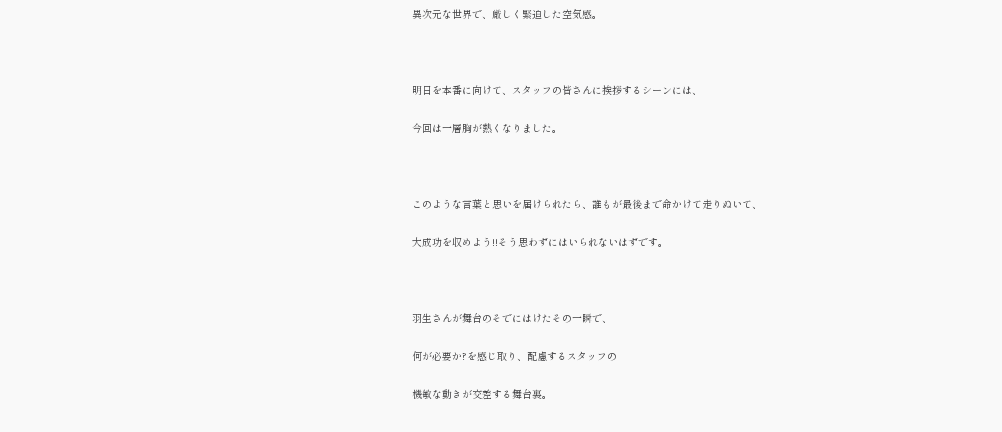異次元な世界で、厳しく緊迫した空気感。



明日を本番に向けて、スタッフの皆さんに挨拶するシーンには、

今回は一層胸が熱くなりました。



このような言葉と思いを届けられたら、誰もが最後まで命かけて走りぬいて、

大成功を収めよう!!そう思わずにはいられないはずです。



羽生さんが舞台のそでにはけたその一瞬で、

何が必要か?を感じ取り、配慮するスタッフの

機敏な動きが交差する舞台裏。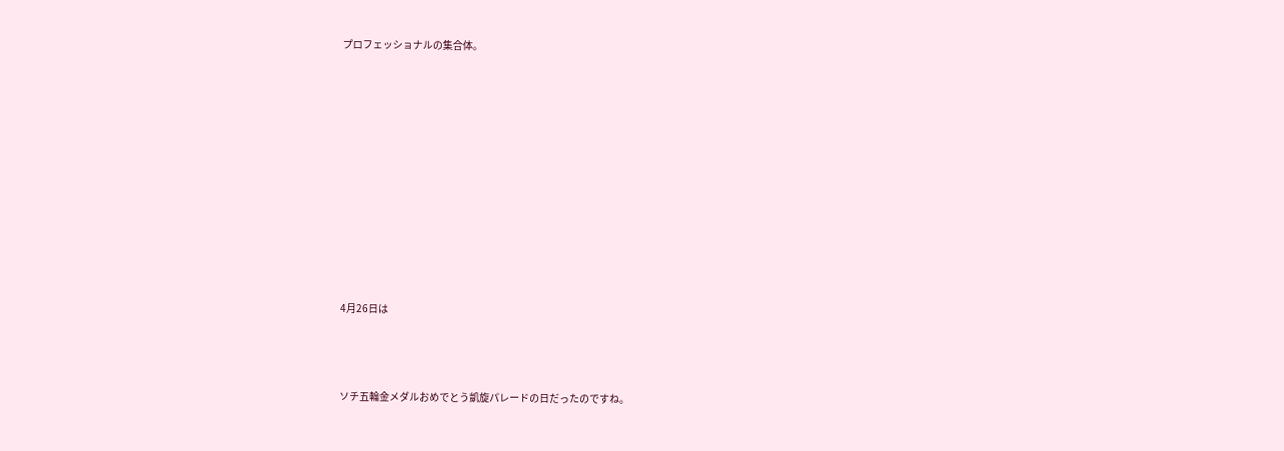プロフェッショナルの集合体。











4月26日は



ソチ五輪金メダルおめでとう凱旋パレードの日だったのですね。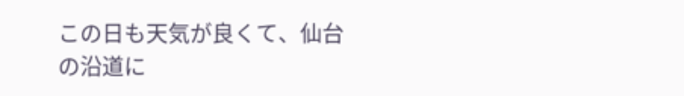この日も天気が良くて、仙台の沿道に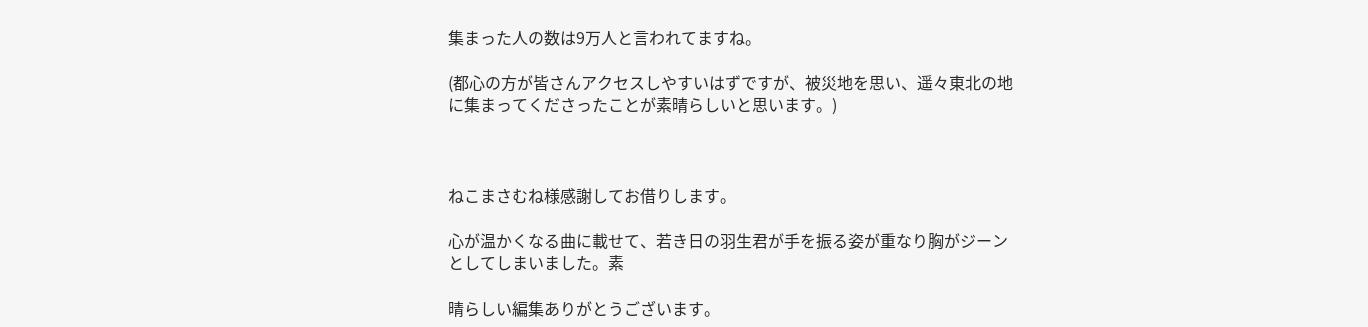集まった人の数は9万人と言われてますね。

(都心の方が皆さんアクセスしやすいはずですが、被災地を思い、遥々東北の地に集まってくださったことが素晴らしいと思います。)



ねこまさむね様感謝してお借りします。

心が温かくなる曲に載せて、若き日の羽生君が手を振る姿が重なり胸がジーンとしてしまいました。素

晴らしい編集ありがとうございます。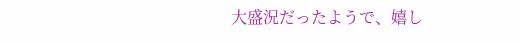大盛況だったようで、嬉し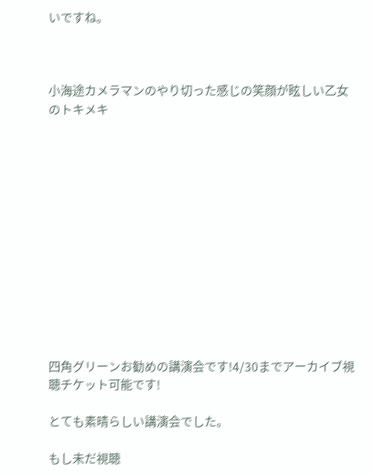いですね。



小海途カメラマンのやり切った感じの笑顔が眩しい乙女のトキメキ













四角グリーンお勧めの講演会です!4/30までアーカイブ視聴チケット可能です!

とても素晴らしい講演会でした。

もし未だ視聴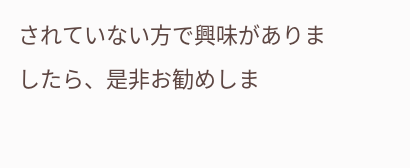されていない方で興味がありましたら、是非お勧めしま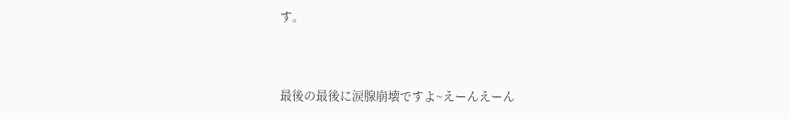す。



最後の最後に涙腺崩壊ですよ~えーんえーん